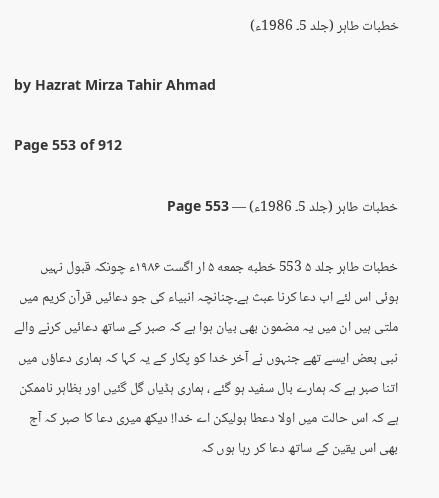خطبات طاہر (جلد 5۔ 1986ء)

by Hazrat Mirza Tahir Ahmad

Page 553 of 912

خطبات طاہر (جلد 5۔ 1986ء) — Page 553

خطبات طاہر جلد ۵ 553 خطبه جمعه ۵ ار اگست ۱۹۸۶ء چونکہ قبول نہیں ہوئی اس لئے اب دعا کرنا عبث ہے۔چنانچہ انبیاء کی جو دعائیں قرآن کریم میں ملتی ہیں ان میں یہ مضمون بھی بیان ہوا ہے کہ صبر کے ساتھ دعائیں کرنے والے نبی بعض ایسے تھے جنہوں نے آخر خدا کو پکار کے یہ کہا کہ ہماری دعاؤں میں اتنا صبر ہے کہ ہمارے بال سفید ہو گئے ، ہماری ہڈیاں گل گئیں اور بظاہر ناممکن ہے کہ اس حالت میں اولا دعطا ہولیکن اے خدا! دیکھ میری دعا کا صبر کہ آج بھی اس یقین کے ساتھ دعا کر رہا ہوں کہ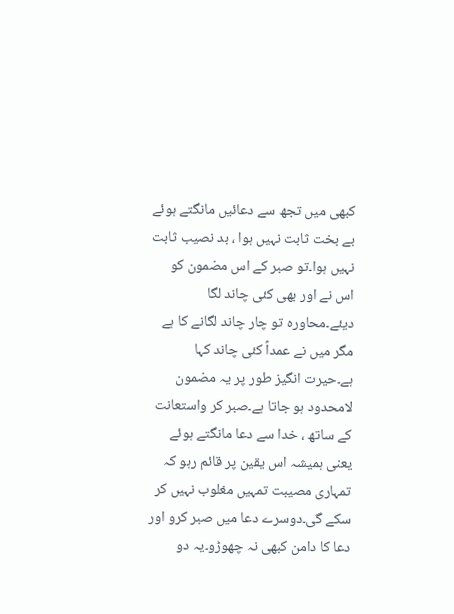کبھی میں تجھ سے دعائیں مانگتے ہوئے بے بخت ثابت نہیں ہوا ، بد نصیب ثابت نہیں ہوا۔تو صبر کے اس مضمون کو اس نے اور بھی کئی چاند لگا دیئے۔محاورہ تو چار چاند لگانے کا ہے مگر میں نے عمداً کئی چاند کہا ہے۔حیرت انگیز طور پر یہ مضمون لامحدود ہو جاتا ہے۔صبر کر واستعانت کے ساتھ ، خدا سے دعا مانگتے ہوئے یعنی ہمیشہ اس یقین پر قائم رہو کہ تمہاری مصیبت تمہیں مغلوب نہیں کر سکے گی۔دوسرے دعا میں صبر کرو اور دعا کا دامن کبھی نہ چھوڑو۔یہ دو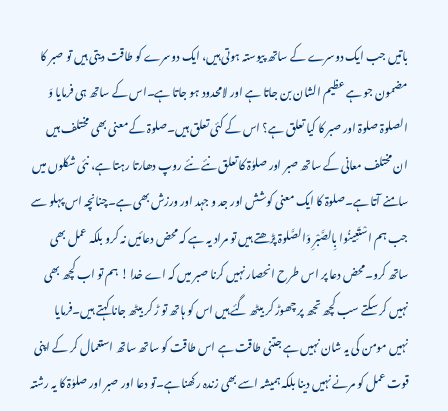باتیں جب ایک دوسرے کے ساتھ پیوستہ ہوتی ہیں، ایک دوسرے کو طاقت دیتی ہیں تو صبر کا مضمون جو ہے عظیم الشان بن جاتا ہے اور لامحدود ہو جاتا ہے۔اس کے ساتھ ہی فرمایا وَ الصلوۃ صلوۃ اور صبر کا کیا تعلق ہے؟ اس کے کئی تعلق ہیں۔صلوۃ کے معنی بھی مختلف ہیں ان مختلف معانی کے ساتھ صبر اور صلوٰۃ کا تعلق نئے نئے روپ دھارتا رہتا ہے، نئی شکلوں میں سامنے آتا ہے۔صلوۃ کا ایک معنی کوشش اور جد و جہد اور ورزش بھی ہے۔چنانچہ اس پہلو سے جب ہم اسْتَعِينُوا بِالصَّبْرِ وَالصَّلوۃ پڑھتے ہیں تو مراد یہ ہے کہ محض دعائیں نہ کرو بلکہ عمل بھی ساتھ کرو۔محض دعا پر اس طرح انحصار نہیں کرنا صبر میں کہ اے خدا ! ہم تو اب کچھ بھی نہیں کر سکتے سب کچھ تجھ پر چھوڑ کر بیٹھ گئے ہیں اس کو ہاتھ تو ڑ کر بیٹھ جانا کہتے ہیں۔فرمایا نہیں مومن کی یہ شان نہیں ہے جتنی طاقت ہے اس طاقت کو ساتھ ساتھ استعمال کر کے اپنی قوت عمل کو مرنے نہیں دینا بلکہ ہمیشہ اسے بھی زندہ رکھنا ہے۔تو دعا اور صبر اور صلوٰۃ کا یہ رشتہ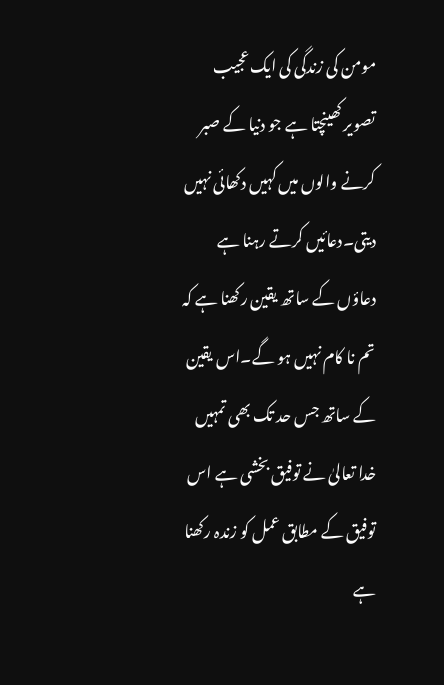مومن کی زندگی کی ایک عجیب تصویر کھینچتا ہے جو دنیا کے صبر کرنے والوں میں کہیں دکھائی نہیں دیتی۔دعائیں کرتے رہنا ہے دعاؤں کے ساتھ یقین رکھنا ہے کہ تم نا کام نہیں ہو گے۔اس یقین کے ساتھ جس حد تک بھی تمہیں خدا تعالیٰ نے توفیق بخشی ہے اس توفیق کے مطابق عمل کو زندہ رکھنا ہے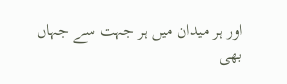اور ہر میدان میں ہر جہت سے جہاں بھی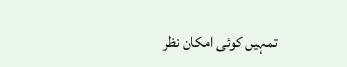تمہیں کوئی امکان نظر